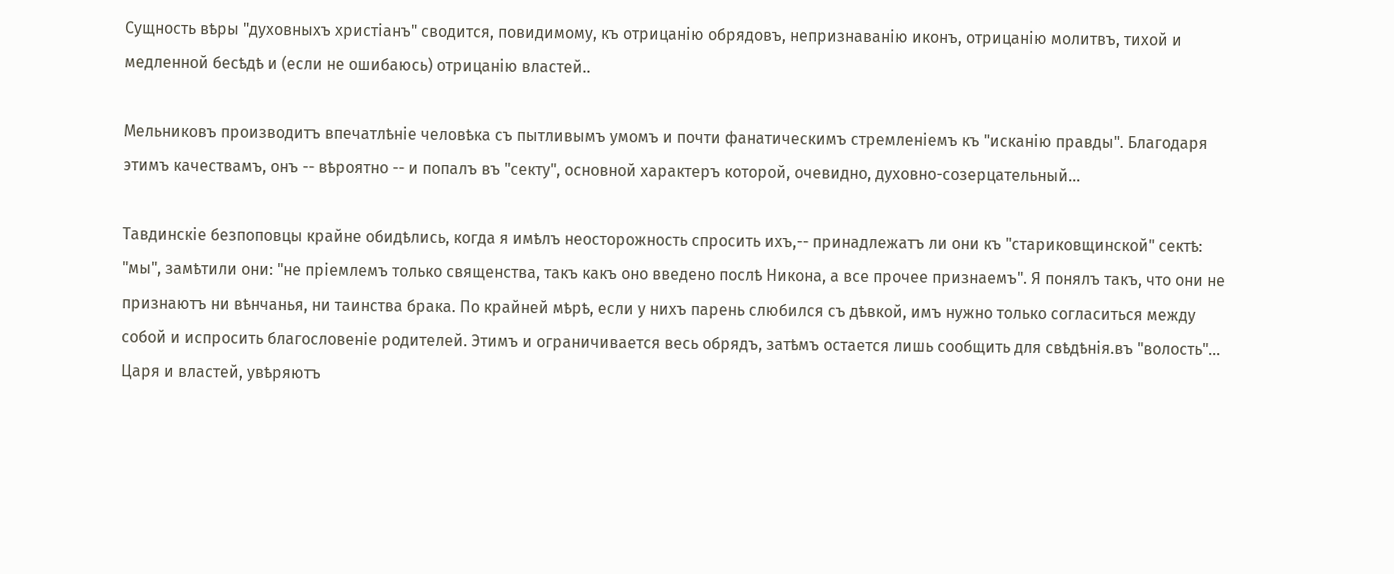Сущность вѣры "духовныхъ христіанъ" сводится, повидимому, къ отрицанію обрядовъ, непризнаванію иконъ, отрицанію молитвъ, тихой и медленной бесѣдѣ и (если не ошибаюсь) отрицанію властей..

Мельниковъ производитъ впечатлѣніе человѣка съ пытливымъ умомъ и почти фанатическимъ стремленіемъ къ "исканію правды". Благодаря этимъ качествамъ, онъ -- вѣроятно -- и попалъ въ "секту", основной характеръ которой, очевидно, духовно-созерцательный...

Тавдинскіе безпоповцы крайне обидѣлись, когда я имѣлъ неосторожность спросить ихъ,-- принадлежатъ ли они къ "стариковщинской" сектѣ: "мы", замѣтили они: "не пріемлемъ только священства, такъ какъ оно введено послѣ Никона, а все прочее признаемъ". Я понялъ такъ, что они не признаютъ ни вѣнчанья, ни таинства брака. По крайней мѣрѣ, если у нихъ парень слюбился съ дѣвкой, имъ нужно только согласиться между собой и испросить благословеніе родителей. Этимъ и ограничивается весь обрядъ, затѣмъ остается лишь сообщить для свѣдѣнія.въ "волость"... Царя и властей, увѣряютъ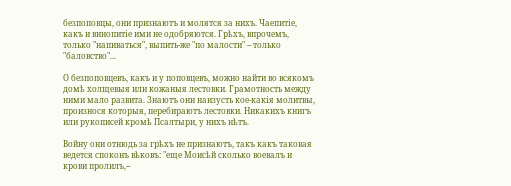безпоповцы, они признаютъ и молятся за нихъ. Чаепитіе, какъ и винопитіе ими не одобряются. Грѣхъ, впрочемъ, только "напиваться", выпить-же "по малости" -- только "баловство"...

О безпоповцевъ, какъ и у поповцевъ, можно найти во всякомъ домѣ холщевыя или кожаныя лестовки. Грамотность между ними мало развита. Знаютъ они наизусть кое-какія молитвы, произнося которыя, перебираютъ лестовки. Никакихъ книгъ или рукописей кромѣ Псалтыри, у нихъ нѣтъ.

Войну они отнюдь за грѣхъ не признаютъ, такъ какъ таковая ведется споконъ вѣковъ: "еще Моисѣй сколько воевалъ и крови пролилъ,--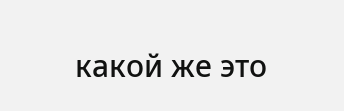какой же это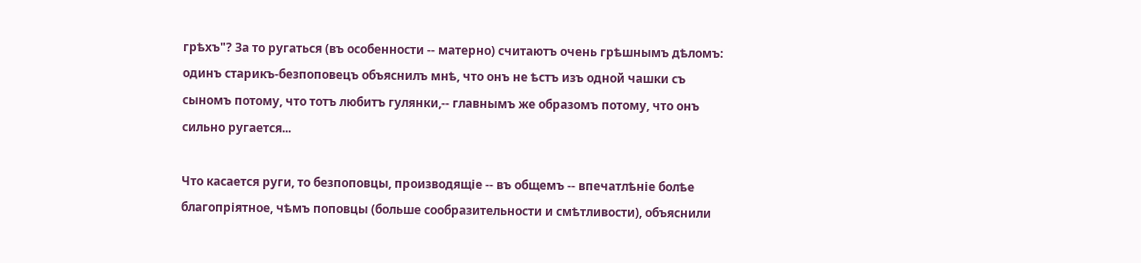грѣхъ"? За то ругаться (въ особенности -- матерно) считаютъ очень грѣшнымъ дѣломъ: одинъ старикъ-безпоповецъ объяснилъ мнѣ, что онъ не ѣстъ изъ одной чашки съ сыномъ потому, что тотъ любитъ гулянки,-- главнымъ же образомъ потому, что онъ сильно ругается...

Что касается руги, то безпоповцы, производящіе -- въ общемъ -- впечатлѣніе болѣе благопріятное, чѣмъ поповцы (больше сообразительности и смѣтливости), объяснили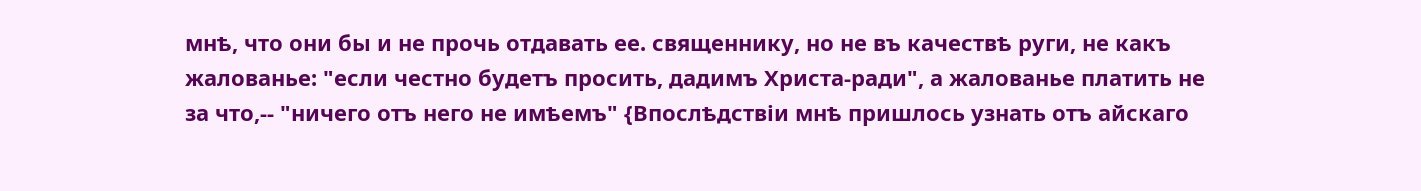мнѣ, что они бы и не прочь отдавать ее. священнику, но не въ качествѣ руги, не какъ жалованье: "если честно будетъ просить, дадимъ Христа-ради", а жалованье платить не за что,-- "ничего отъ него не имѣемъ" {Впослѣдствіи мнѣ пришлось узнать отъ айскаго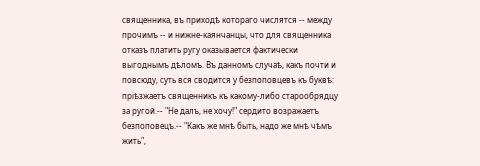священника, въ приходѣ котораго числятся -- между прочимъ -- и нижне-каянчанцы, что для священника отказъ платить ругу оказывается фактически выгоднымъ дѣломъ. Въ данномъ случаѣ, какъ почти и повсюду, суть вся сводится у безпоповцевъ къ буквѣ: пріѣзжаетъ священникъ къ какому-либо старообрядцу за ругой.-- "Не далъ, не хочу!" сердито возражаетъ безпоповецъ.-- "Какъ же мнѣ быть, надо же мнѣ чѣмъ жить",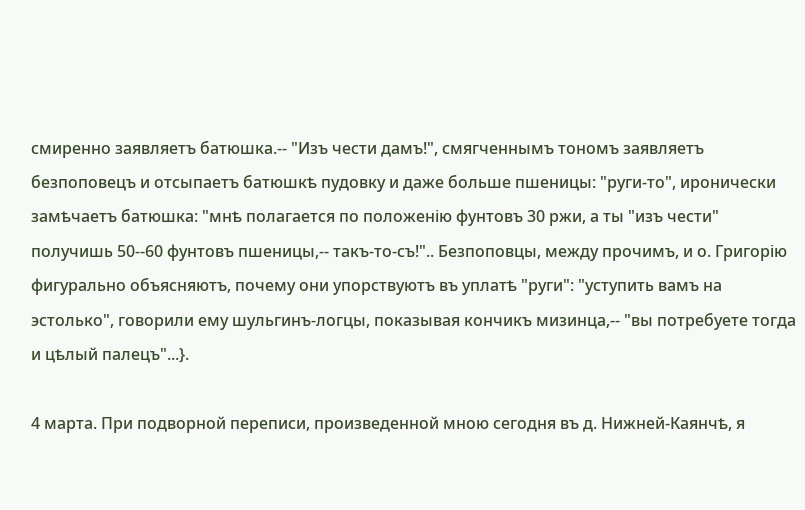смиренно заявляетъ батюшка.-- "Изъ чести дамъ!", смягченнымъ тономъ заявляетъ безпоповецъ и отсыпаетъ батюшкѣ пудовку и даже больше пшеницы: "руги-то", иронически замѣчаетъ батюшка: "мнѣ полагается по положенію фунтовъ 30 ржи, а ты "изъ чести" получишь 50--60 фунтовъ пшеницы,-- такъ-то-съ!".. Безпоповцы, между прочимъ, и о. Григорію фигурально объясняютъ, почему они упорствуютъ въ уплатѣ "руги": "уступить вамъ на эстолько", говорили ему шульгинъ-логцы, показывая кончикъ мизинца,-- "вы потребуете тогда и цѣлый палецъ"...}.

4 марта. При подворной переписи, произведенной мною сегодня въ д. Нижней-Каянчѣ, я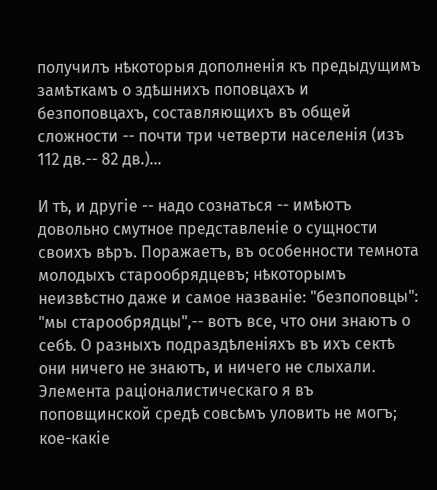получилъ нѣкоторыя дополненія къ предыдущимъ замѣткамъ о здѣшнихъ поповцахъ и безпоповцахъ, составляющихъ въ общей сложности -- почти три четверти населенія (изъ 112 дв.-- 82 дв.)...

И тѣ, и другіе -- надо сознаться -- имѣютъ довольно смутное представленіе о сущности своихъ вѣръ. Поражаетъ, въ особенности темнота молодыхъ старообрядцевъ; нѣкоторымъ неизвѣстно даже и самое названіе: "безпоповцы": "мы старообрядцы",-- вотъ все, что они знаютъ о себѣ. О разныхъ подраздѣленіяхъ въ ихъ сектѣ они ничего не знаютъ, и ничего не слыхали. Элемента раціоналистическаго я въ поповщинской средѣ совсѣмъ уловить не могъ; кое-какіе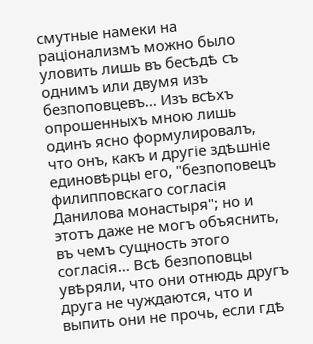смутные намеки на раціонализмъ можно было уловить лишь въ бесѣдѣ съ однимъ или двумя изъ безпоповцевъ... Изъ всѣхъ опрошенныхъ мною лишь одинъ ясно формулировалъ, что онъ, какъ и другіе здѣшніе единовѣрцы его, "безпоповецъ филипповскаго согласія Данилова монастыря"; но и этотъ даже не могъ объяснить, въ чемъ сущность этого согласія... Всѣ безпоповцы увѣряли, что они отнюдь другъ друга не чуждаются, что и выпить они не прочь, если гдѣ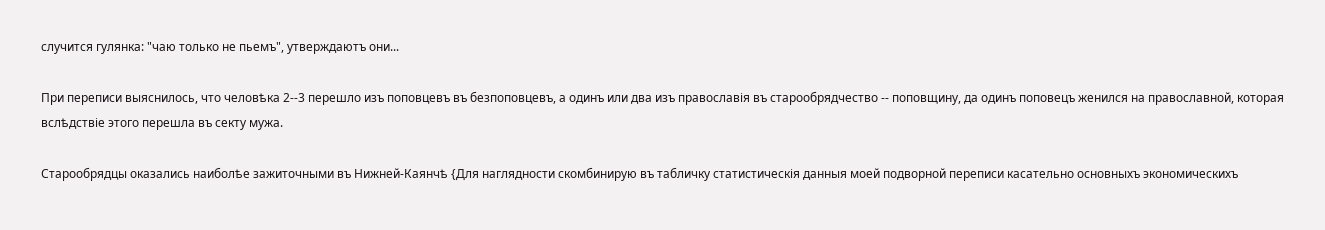случится гулянка: "чаю только не пьемъ", утверждаютъ они...

При переписи выяснилось, что человѣка 2--3 перешло изъ поповцевъ въ безпоповцевъ, а одинъ или два изъ православія въ старообрядчество -- поповщину, да одинъ поповецъ женился на православной, которая вслѣдствіе этого перешла въ секту мужа.

Старообрядцы оказались наиболѣе зажиточными въ Нижней-Каянчѣ {Для наглядности скомбинирую въ табличку статистическія данныя моей подворной переписи касательно основныхъ экономическихъ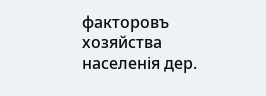факторовъ хозяйства населенія дер.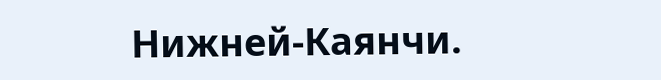Нижней-Каянчи.